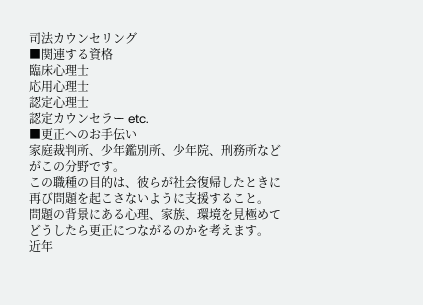司法カウンセリング
■関連する資格
臨床心理士
応用心理士
認定心理士
認定カウンセラー etc.
■更正へのお手伝い
家庭裁判所、少年鑑別所、少年院、刑務所などがこの分野です。
この職種の目的は、彼らが社会復帰したときに再び問題を起こさないように支援すること。
問題の背景にある心理、家族、環境を見極めてどうしたら更正につながるのかを考えます。
近年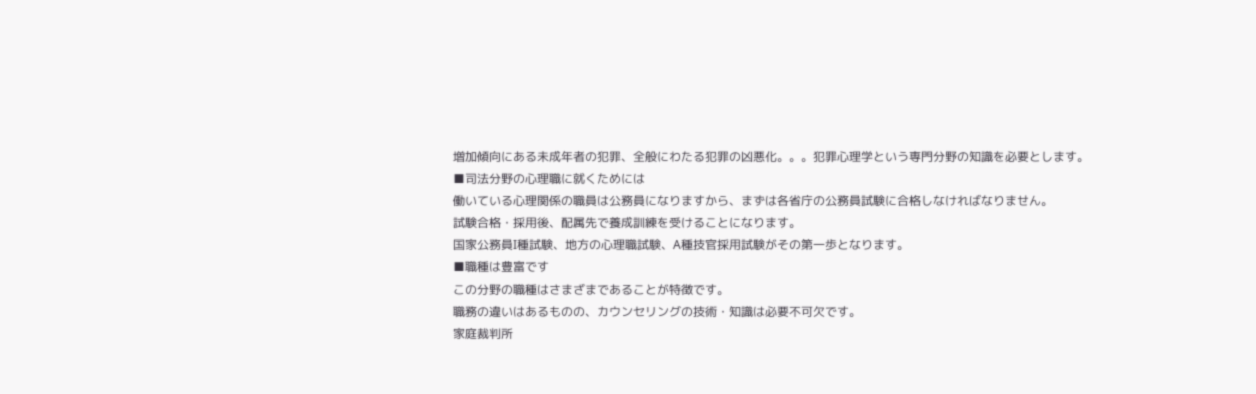増加傾向にある未成年者の犯罪、全般にわたる犯罪の凶悪化。。。犯罪心理学という専門分野の知識を必要とします。
■司法分野の心理職に就くためには
働いている心理関係の職員は公務員になりますから、まずは各省庁の公務員試験に合格しなければなりません。
試験合格・採用後、配属先で養成訓練を受けることになります。
国家公務員I種試験、地方の心理職試験、A種技官採用試験がその第一歩となります。
■職種は豊富です
この分野の職種はさまざまであることが特徴です。
職務の違いはあるものの、カウンセリングの技術・知識は必要不可欠です。
家庭裁判所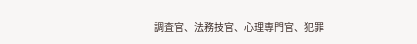調査官、法務技官、心理専門官、犯罪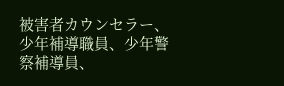被害者カウンセラー、少年補導職員、少年警察補導員、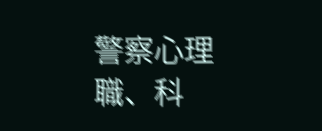警察心理職、科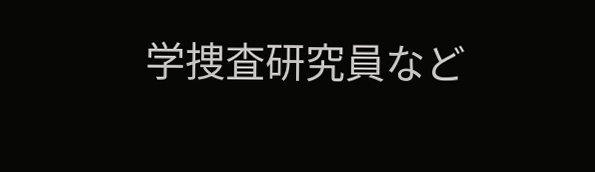学捜査研究員など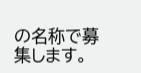の名称で募集します。